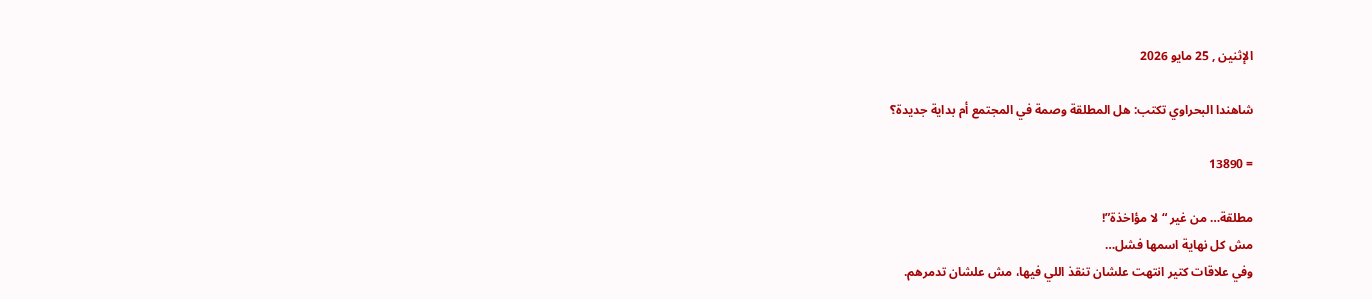الإثنين , 25 مايو 2026

شاهندا البحراوي تكتب: هل المطلقة وصمة في المجتمع أم بداية جديدة؟

= 13890

مطلقة… من غير “لا مؤاخذة”!
مش كل نهاية اسمها فشل…
وفي علاقات كتير انتهت علشان تنقذ اللي فيها، مش علشان تدمرهم.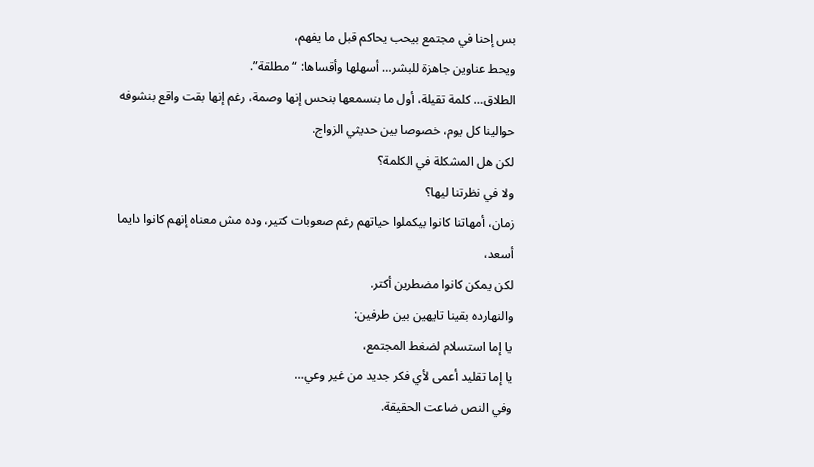بس إحنا في مجتمع بيحب يحاكم قبل ما يفهم،
ويحط عناوين جاهزة للبشر… أسهلها وأقساها: “مطلقة”.
الطلاق… كلمة تقيلة، أول ما بنسمعها بنحس إنها وصمة، رغم إنها بقت واقع بنشوفه حوالينا كل يوم، خصوصا بين حديثي الزواج.
لكن هل المشكلة في الكلمة؟
ولا في نظرتنا ليها؟
زمان، أمهاتنا كانوا بيكملوا حياتهم رغم صعوبات كتير، وده مش معناه إنهم كانوا دايما أسعد،
لكن يمكن كانوا مضطرين أكتر.
والنهارده بقينا تايهين بين طرفين:
يا إما استسلام لضغط المجتمع،
يا إما تقليد أعمى لأي فكر جديد من غير وعي…
وفي النص ضاعت الحقيقة.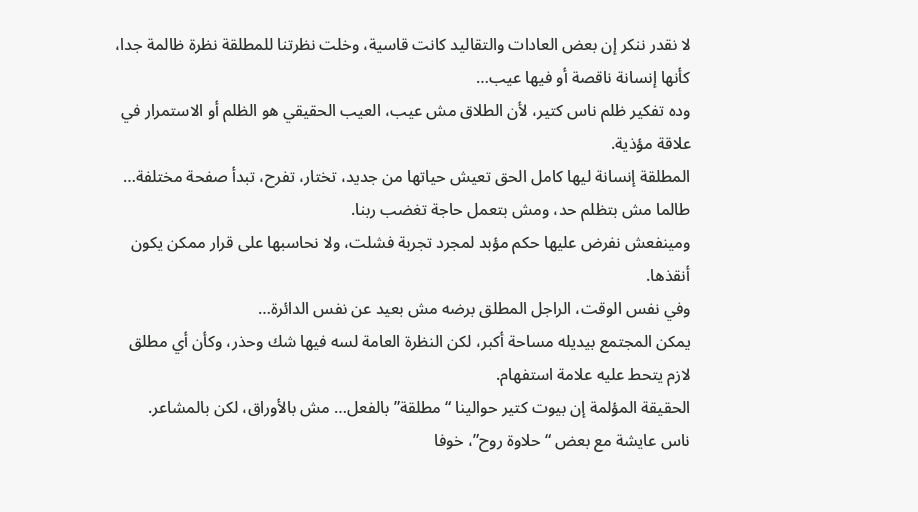لا نقدر ننكر إن بعض العادات والتقاليد كانت قاسية، وخلت نظرتنا للمطلقة نظرة ظالمة جدا، كأنها إنسانة ناقصة أو فيها عيب…
وده تفكير ظلم ناس كتير، لأن الطلاق مش عيب، العيب الحقيقي هو الظلم أو الاستمرار في علاقة مؤذية.
المطلقة إنسانة ليها كامل الحق تعيش حياتها من جديد، تختار، تفرح، تبدأ صفحة مختلفة… طالما مش بتظلم حد، ومش بتعمل حاجة تغضب ربنا.
ومينفعش نفرض عليها حكم مؤبد لمجرد تجربة فشلت، ولا نحاسبها على قرار ممكن يكون أنقذها.
وفي نفس الوقت، الراجل المطلق برضه مش بعيد عن نفس الدائرة…
يمكن المجتمع بيديله مساحة أكبر، لكن النظرة العامة لسه فيها شك وحذر، وكأن أي مطلق لازم يتحط عليه علامة استفهام.
الحقيقة المؤلمة إن بيوت كتير حوالينا “مطلقة” بالفعل… مش بالأوراق، لكن بالمشاعر.
ناس عايشة مع بعض “حلاوة روح”، خوفا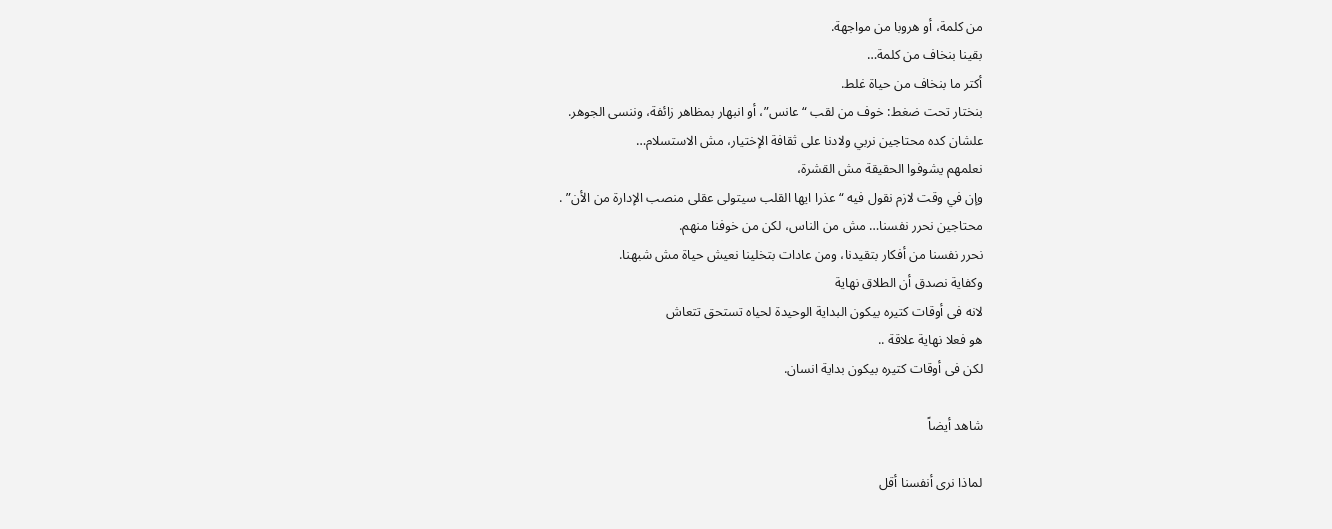من كلمة، أو هروبا من مواجهة.
بقينا بنخاف من كلمة…
أكتر ما بنخاف من حياة غلط.
بنختار تحت ضغط: خوف من لقب “عانس”، أو انبهار بمظاهر زائفة، وننسى الجوهر.
علشان كده محتاجين نربي ولادنا على ثقافة الإختيار، مش الاستسلام…
نعلمهم يشوفوا الحقيقة مش القشرة،
وإن في وقت لازم نقول فيه “عذرا ايها القلب سيتولى عقلى منصب الإدارة من الأن” .
محتاجين نحرر نفسنا… مش من الناس، لكن من خوفنا منهم.
نحرر نفسنا من أفكار بتقيدنا، ومن عادات بتخلينا نعيش حياة مش شبهنا.
وكفاية نصدق أن الطلاق نهاية
لانه فى أوقات كتيره بيكون البداية الوحيدة لحياه تستحق تتعاش
هو فعلا نهاية علاقة ..
لكن فى أوقات كتيره بيكون بداية انسان.

شاهد أيضاً

لماذا نرى أنفسنا أقل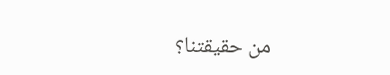من حقيقتنا؟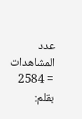عدد المشاهدات = 2584  بقلم: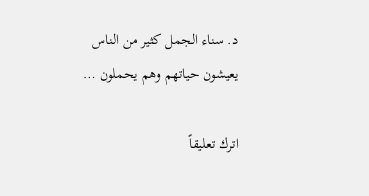د. سناء الجمل كثير من الناس يعيشون حياتهم وهم يحملون …

اترك تعليقاً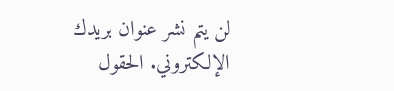لن يتم نشر عنوان بريدك الإلكتروني. الحقول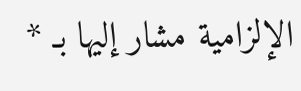الإلزامية مشار إليها بـ *